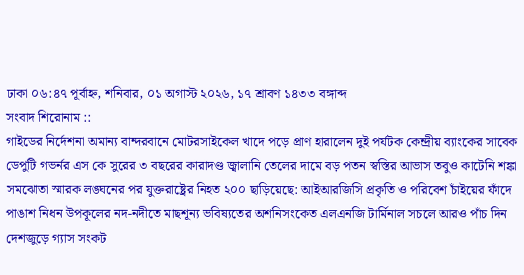ঢাকা ০৬:৪৭ পূর্বাহ্ন, শনিবার, ০১ অগাস্ট ২০২৬, ১৭ শ্রাবণ ১৪৩৩ বঙ্গাব্দ
সংবাদ শিরোনাম ::
গাইডের নির্দেশনা অমান্য বান্দরবানে মোটরসাইকেল খাদে পড়ে প্রাণ হারালেন দুই পর্যটক কেন্দ্রীয় ব্যাংকের সাবেক ডেপুটি গভর্নর এস কে সুরের ৩ বছরের কারাদণ্ড জ্বালানি তেলের দামে বড় পতন স্বস্তির আভাস তবুও কাটেনি শঙ্কা সমঝোতা স্মারক লঙ্ঘনের পর যুক্তরাষ্ট্রের নিহত ২০০ ছাড়িয়েছে: আইআরজিসি প্রকৃতি ও পরিবেশ চাঁইয়ের ফাঁদে পাঙাশ নিধন উপকূলের নদ-নদীতে মাছশূন্য ভবিষ্যতের অশনিসংকেত এলএনজি টার্মিনাল সচলে আরও পাঁচ দিন দেশজুড়ে গ্যাস সংকট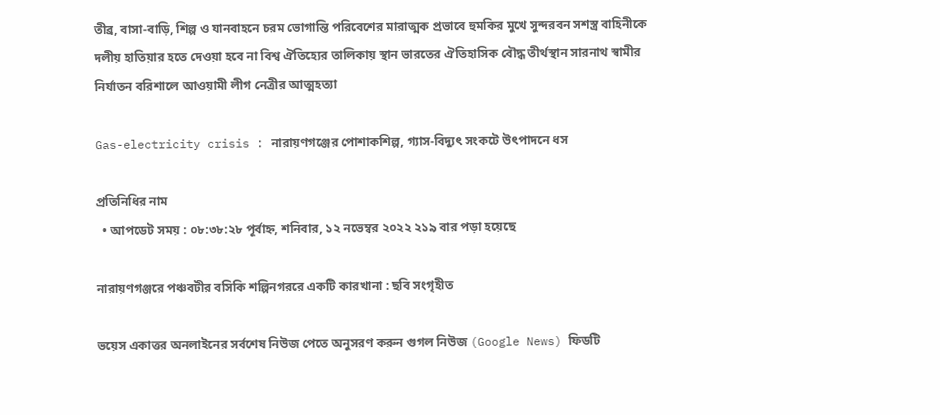তীব্র, বাসা-বাড়ি, শিল্প ও যানবাহনে চরম ভোগান্তি পরিবেশের মারাত্মক প্রভাবে হুমকির মুখে সুন্দরবন সশস্ত্র বাহিনীকে দলীয় হাতিয়ার হতে দেওয়া হবে না বিশ্ব ঐতিহ্যের তালিকায় স্থান ভারতের ঐতিহাসিক বৌদ্ধ তীর্থস্থান সারনাথ স্বামীর নির্যাতন বরিশালে আওয়ামী লীগ নেত্রীর আত্মহত্যা

Gas-electricity crisis : নারায়ণগঞ্জের পোশাকশিল্প, গ্যাস-বিদ্যুৎ সংকটে উৎপাদনে ধস

প্রতিনিধির নাম
  • আপডেট সময় : ০৮:৩৮:২৮ পূর্বাহ্ন, শনিবার, ১২ নভেম্বর ২০২২ ২১৯ বার পড়া হয়েছে

নারায়ণগঞ্জরে পঞ্চবটীর বসিকি শল্পিনগররে একটি কারখানা : ছবি সংগৃহীত

ভয়েস একাত্তর অনলাইনের সর্বশেষ নিউজ পেতে অনুসরণ করুন গুগল নিউজ (Google News) ফিডটি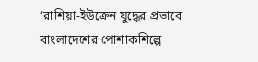‘রাশিয়া-ইউক্রেন যুদ্ধের প্রভাবে বাংলাদেশের পোশাকশিল্পে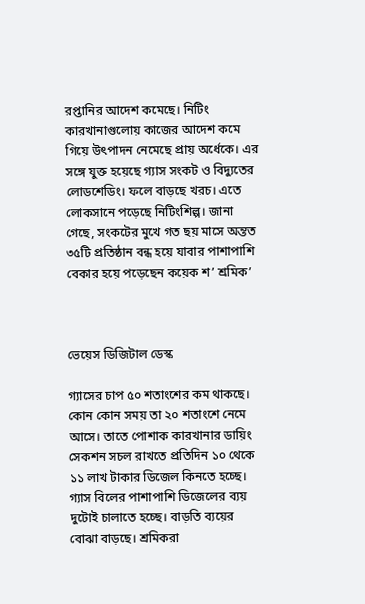রপ্তানির আদেশ কমেছে। নিটিং কারখানাগুলোয় কাজের আদেশ কমে গিয়ে উৎপাদন নেমেছে প্রায় অর্ধেকে। এর সঙ্গে যুক্ত হয়েছে গ্যাস সংকট ও বিদ্যুতের লোডশেডিং। ফলে বাড়ছে খরচ। এতে লোকসানে পড়েছে নিটিংশিল্প। জানা গেছে, সংকটের মুখে গত ছয় মাসে অন্তত ৩৫টি প্রতিষ্ঠান বন্ধ হয়ে যাবার পাশাপাশি বেকার হয়ে পড়েছেন কয়েক শ’ শ্রমিক’



ভেয়েস ডিজিটাল ডেস্ক

গ্যাসের চাপ ৫০ শতাংশের কম থাকছে। কোন কোন সময় তা ২০ শতাংশে নেমে আসে। তাতে পোশাক কারখানার ডায়িং সেকশন সচল রাখতে প্রতিদিন ১০ থেকে ১১ লাখ টাকার ডিজেল কিনতে হচ্ছে। গ্যাস বিলের পাশাপাশি ডিজেলের ব্যয় দুটোই চালাতে হচ্ছে। বাড়তি ব্যয়ের বোঝা বাড়ছে। শ্রমিকরা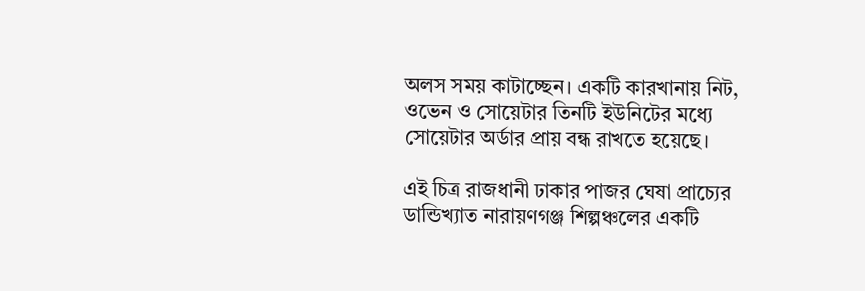অলস সময় কাটাচ্ছেন। একটি কারখানায় নিট, ওভেন ও সোয়েটার তিনটি ইউনিটের মধ্যে সোয়েটার অর্ডার প্রায় বন্ধ রাখতে হয়েছে।

এই চিত্র রাজধানী ঢাকার পাজর ঘেষা প্রাচ্যের ডান্ডিখ্যাত নারায়ণগঞ্জ শিল্পঞ্চলের একটি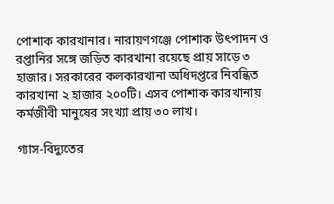পোশাক কারখানার। নারায়ণগঞ্জে পোশাক উৎপাদন ও রপ্তানির সঙ্গে জড়িত কারখানা রয়েছে প্রায় সাড়ে ৩ হাজার। সরকারের কলকারখানা অধিদপ্তরে নিবন্ধিত কারখানা ২ হাজার ২০০টি। এসব পোশাক কারখানায় কর্মজীবী মানুষের সংখ্যা প্রায় ৩০ লাখ।

গ্যাস-বিদ্যুতের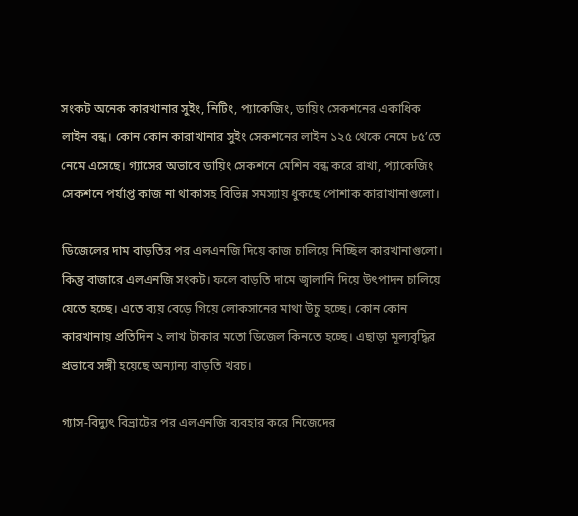সংকট অনেক কারখানার সুইং, নিটিং, প্যাকেজিং, ডায়িং সেকশনের একাধিক লাইন বন্ধ। কোন কোন কারাখানার সুইং সেকশনের লাইন ১২৫ থেকে নেমে ৮৫’তে নেমে এসেছে। গ্যাসের অভাবে ডায়িং সেকশনে মেশিন বন্ধ করে রাখা, প্যাকেজিং সেকশনে পর্যাপ্ত কাজ না থাকাসহ বিভিন্ন সমস্যায় ধুকছে পোশাক কারাখানাগুলো।

ডিজেলের দাম বাড়তির পর এলএনজি দিয়ে কাজ চালিয়ে নিচ্ছিল কারখানাগুলো। কিন্তু বাজারে এলএনজি সংকট। ফলে বাড়তি দামে জ্বালানি দিয়ে উৎপাদন চালিয়ে যেতে হচ্ছে। এতে ব্যয় বেড়ে গিয়ে লোকসানের মাথা উচু হচ্ছে। কোন কোন কারখানায় প্রতিদিন ২ লাখ টাকার মতো ডিজেল কিনতে হচ্ছে। এছাড়া মূল্যবৃদ্ধির প্রভাবে সঙ্গী হয়েছে অন্যান্য বাড়তি খরচ।

গ্যাস-বিদ্যুৎ বিভ্রাটের পর এলএনজি ব্যবহার করে নিজেদের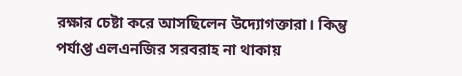রক্ষার চেষ্টা করে আসছিলেন উদ্যোগক্তারা। কিন্তু পর্যাপ্ত এলএনজির সরবরাহ না থাকায়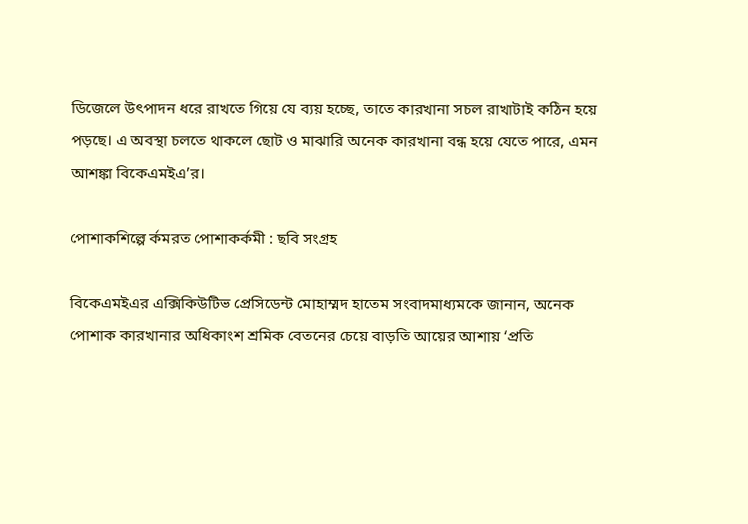ডিজেলে উৎপাদন ধরে রাখতে গিয়ে যে ব্যয় হচ্ছে, তাতে কারখানা সচল রাখাটাই কঠিন হয়ে পড়ছে। এ অবস্থা চলতে থাকলে ছোট ও মাঝারি অনেক কারখানা বন্ধ হয়ে যেতে পারে, এমন আশঙ্কা বিকেএমইএ’র।

পোশাকশিল্পে র্কমরত পোশাকর্কমী : ছবি সংগ্রহ

বিকেএমইএর এক্সিকিউটিভ প্রেসিডেন্ট মোহাম্মদ হাতেম সংবাদমাধ্যমকে জানান, অনেক পোশাক কারখানার অধিকাংশ শ্রমিক বেতনের চেয়ে বাড়তি আয়ের আশায় ‘প্রতি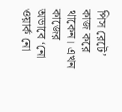পিস রেটে’ কাজ করে থাকেন। এখন কাজের অভাবে ‘নো ওয়ার্ক নো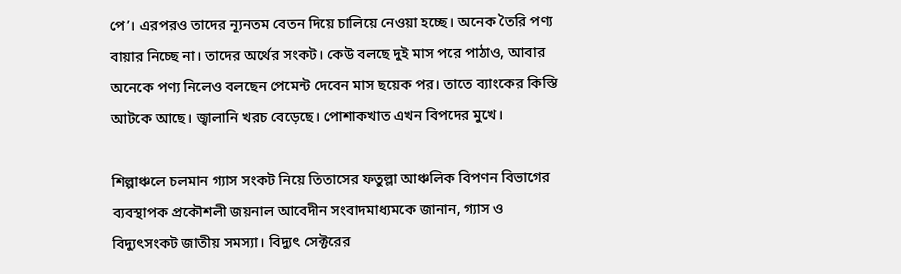পে’। এরপরও তাদের ন্যূনতম বেতন দিয়ে চালিয়ে নেওয়া হচ্ছে। অনেক তৈরি পণ্য বায়ার নিচ্ছে না। তাদের অর্থের সংকট। কেউ বলছে দুই মাস পরে পাঠাও, আবার অনেকে পণ্য নিলেও বলছেন পেমেন্ট দেবেন মাস ছয়েক পর। তাতে ব্যাংকের কিস্তি আটকে আছে। জ্বালানি খরচ বেড়েছে। পোশাকখাত এখন বিপদের মুখে।

শিল্পাঞ্চলে চলমান গ্যাস সংকট নিয়ে তিতাসের ফতুল্লা আঞ্চলিক বিপণন বিভাগের ব্যবস্থাপক প্রকৌশলী জয়নাল আবেদীন সংবাদমাধ্যমকে জানান, গ্যাস ও বিদ্যুৎসংকট জাতীয় সমস্যা। বিদ্যুৎ সেক্টরের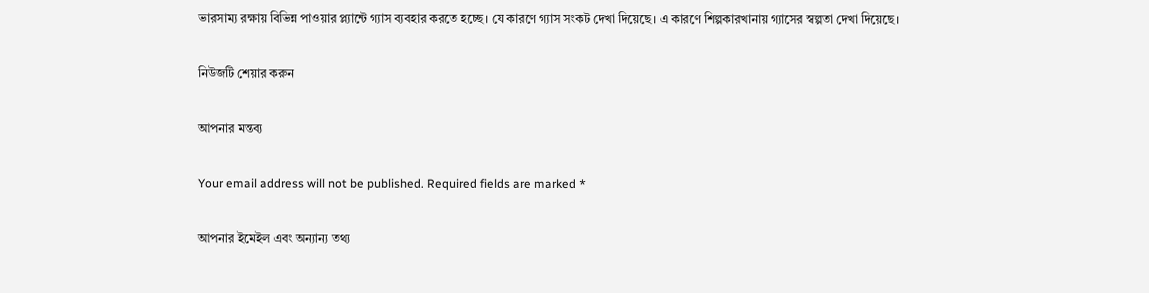ভারসাম্য রক্ষায় বিভিন্ন পাওয়ার প্ল্যান্টে গ্যাস ব্যবহার করতে হচ্ছে। যে কারণে গ্যাস সংকট দেখা দিয়েছে। এ কারণে শিল্পকারখানায় গ্যাসের স্বল্পতা দেখা দিয়েছে।

নিউজটি শেয়ার করুন

আপনার মন্তব্য

Your email address will not be published. Required fields are marked *

আপনার ইমেইল এবং অন্যান্য তথ্য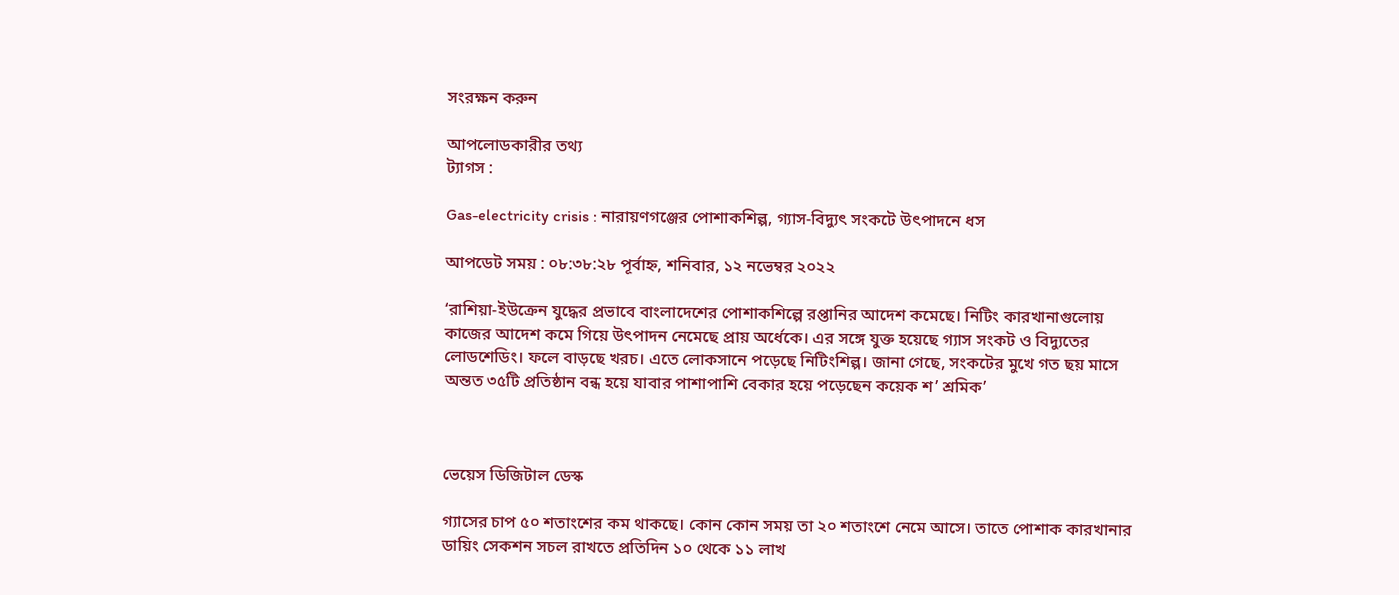সংরক্ষন করুন

আপলোডকারীর তথ্য
ট্যাগস :

Gas-electricity crisis : নারায়ণগঞ্জের পোশাকশিল্প, গ্যাস-বিদ্যুৎ সংকটে উৎপাদনে ধস

আপডেট সময় : ০৮:৩৮:২৮ পূর্বাহ্ন, শনিবার, ১২ নভেম্বর ২০২২

‘রাশিয়া-ইউক্রেন যুদ্ধের প্রভাবে বাংলাদেশের পোশাকশিল্পে রপ্তানির আদেশ কমেছে। নিটিং কারখানাগুলোয় কাজের আদেশ কমে গিয়ে উৎপাদন নেমেছে প্রায় অর্ধেকে। এর সঙ্গে যুক্ত হয়েছে গ্যাস সংকট ও বিদ্যুতের লোডশেডিং। ফলে বাড়ছে খরচ। এতে লোকসানে পড়েছে নিটিংশিল্প। জানা গেছে, সংকটের মুখে গত ছয় মাসে অন্তত ৩৫টি প্রতিষ্ঠান বন্ধ হয়ে যাবার পাশাপাশি বেকার হয়ে পড়েছেন কয়েক শ’ শ্রমিক’



ভেয়েস ডিজিটাল ডেস্ক

গ্যাসের চাপ ৫০ শতাংশের কম থাকছে। কোন কোন সময় তা ২০ শতাংশে নেমে আসে। তাতে পোশাক কারখানার ডায়িং সেকশন সচল রাখতে প্রতিদিন ১০ থেকে ১১ লাখ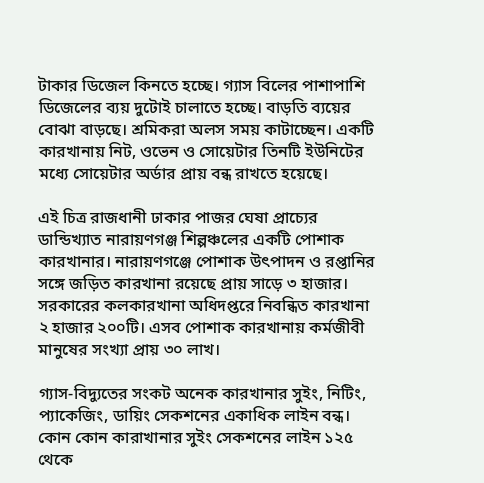টাকার ডিজেল কিনতে হচ্ছে। গ্যাস বিলের পাশাপাশি ডিজেলের ব্যয় দুটোই চালাতে হচ্ছে। বাড়তি ব্যয়ের বোঝা বাড়ছে। শ্রমিকরা অলস সময় কাটাচ্ছেন। একটি কারখানায় নিট, ওভেন ও সোয়েটার তিনটি ইউনিটের মধ্যে সোয়েটার অর্ডার প্রায় বন্ধ রাখতে হয়েছে।

এই চিত্র রাজধানী ঢাকার পাজর ঘেষা প্রাচ্যের ডান্ডিখ্যাত নারায়ণগঞ্জ শিল্পঞ্চলের একটি পোশাক কারখানার। নারায়ণগঞ্জে পোশাক উৎপাদন ও রপ্তানির সঙ্গে জড়িত কারখানা রয়েছে প্রায় সাড়ে ৩ হাজার। সরকারের কলকারখানা অধিদপ্তরে নিবন্ধিত কারখানা ২ হাজার ২০০টি। এসব পোশাক কারখানায় কর্মজীবী মানুষের সংখ্যা প্রায় ৩০ লাখ।

গ্যাস-বিদ্যুতের সংকট অনেক কারখানার সুইং, নিটিং, প্যাকেজিং, ডায়িং সেকশনের একাধিক লাইন বন্ধ। কোন কোন কারাখানার সুইং সেকশনের লাইন ১২৫ থেকে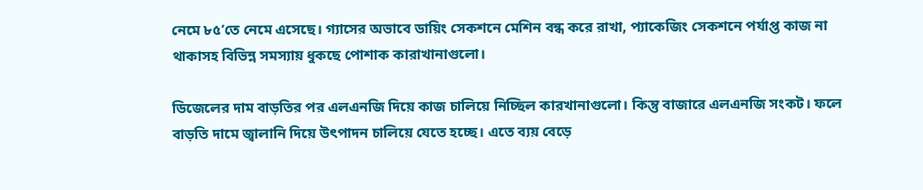নেমে ৮৫’তে নেমে এসেছে। গ্যাসের অভাবে ডায়িং সেকশনে মেশিন বন্ধ করে রাখা, প্যাকেজিং সেকশনে পর্যাপ্ত কাজ না থাকাসহ বিভিন্ন সমস্যায় ধুকছে পোশাক কারাখানাগুলো।

ডিজেলের দাম বাড়তির পর এলএনজি দিয়ে কাজ চালিয়ে নিচ্ছিল কারখানাগুলো। কিন্তু বাজারে এলএনজি সংকট। ফলে বাড়তি দামে জ্বালানি দিয়ে উৎপাদন চালিয়ে যেতে হচ্ছে। এতে ব্যয় বেড়ে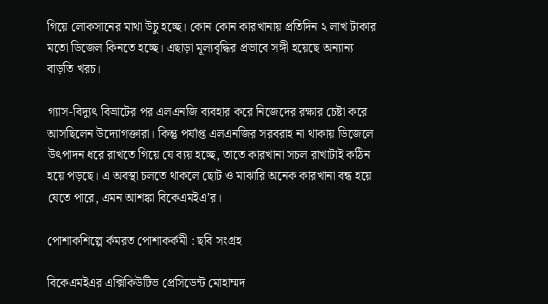গিয়ে লোকসানের মাথা উচু হচ্ছে। কোন কোন কারখানায় প্রতিদিন ২ লাখ টাকার মতো ডিজেল কিনতে হচ্ছে। এছাড়া মূল্যবৃদ্ধির প্রভাবে সঙ্গী হয়েছে অন্যান্য বাড়তি খরচ।

গ্যাস-বিদ্যুৎ বিভ্রাটের পর এলএনজি ব্যবহার করে নিজেদের রক্ষার চেষ্টা করে আসছিলেন উদ্যোগক্তারা। কিন্তু পর্যাপ্ত এলএনজির সরবরাহ না থাকায় ডিজেলে উৎপাদন ধরে রাখতে গিয়ে যে ব্যয় হচ্ছে, তাতে কারখানা সচল রাখাটাই কঠিন হয়ে পড়ছে। এ অবস্থা চলতে থাকলে ছোট ও মাঝারি অনেক কারখানা বন্ধ হয়ে যেতে পারে, এমন আশঙ্কা বিকেএমইএ’র।

পোশাকশিল্পে র্কমরত পোশাকর্কমী : ছবি সংগ্রহ

বিকেএমইএর এক্সিকিউটিভ প্রেসিডেন্ট মোহাম্মদ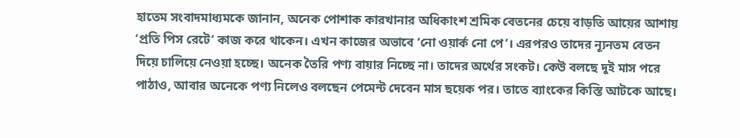হাতেম সংবাদমাধ্যমকে জানান, অনেক পোশাক কারখানার অধিকাংশ শ্রমিক বেতনের চেয়ে বাড়তি আয়ের আশায় ‘প্রতি পিস রেটে’ কাজ করে থাকেন। এখন কাজের অভাবে ‘নো ওয়ার্ক নো পে’। এরপরও তাদের ন্যূনতম বেতন দিয়ে চালিয়ে নেওয়া হচ্ছে। অনেক তৈরি পণ্য বায়ার নিচ্ছে না। তাদের অর্থের সংকট। কেউ বলছে দুই মাস পরে পাঠাও, আবার অনেকে পণ্য নিলেও বলছেন পেমেন্ট দেবেন মাস ছয়েক পর। তাতে ব্যাংকের কিস্তি আটকে আছে।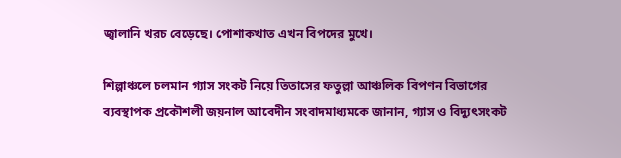জ্বালানি খরচ বেড়েছে। পোশাকখাত এখন বিপদের মুখে।

শিল্পাঞ্চলে চলমান গ্যাস সংকট নিয়ে তিতাসের ফতুল্লা আঞ্চলিক বিপণন বিভাগের ব্যবস্থাপক প্রকৌশলী জয়নাল আবেদীন সংবাদমাধ্যমকে জানান, গ্যাস ও বিদ্যুৎসংকট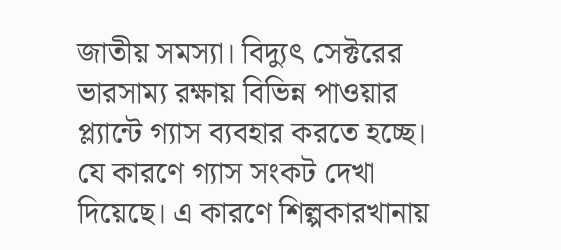জাতীয় সমস্যা। বিদ্যুৎ সেক্টরের ভারসাম্য রক্ষায় বিভিন্ন পাওয়ার প্ল্যান্টে গ্যাস ব্যবহার করতে হচ্ছে। যে কারণে গ্যাস সংকট দেখা দিয়েছে। এ কারণে শিল্পকারখানায়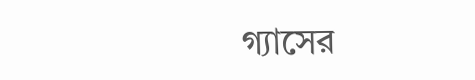গ্যাসের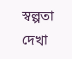স্বল্পতা দেখা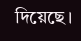দিয়েছে।